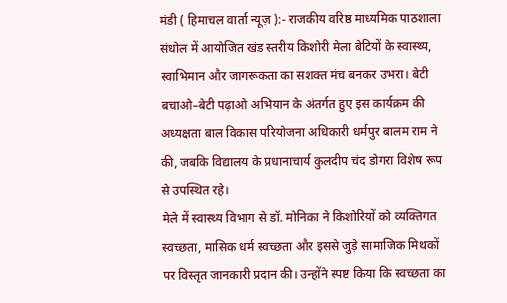मंडी ( हिमाचल वार्ता न्यूज़ ):- राजकीय वरिष्ठ माध्यमिक पाठशाला संधोल में आयोजित खंड स्तरीय किशोरी मेला बेटियों के स्वास्थ्य, स्वाभिमान और जागरूकता का सशक्त मंच बनकर उभरा। बेटी बचाओ–बेटी पढ़ाओ अभियान के अंतर्गत हुए इस कार्यक्रम की अध्यक्षता बाल विकास परियोजना अधिकारी धर्मपुर बालम राम ने की, जबकि विद्यालय के प्रधानाचार्य कुलदीप चंद डोगरा विशेष रूप से उपस्थित रहे।
मेले में स्वास्थ्य विभाग से डॉ. मोनिका ने किशोरियों को व्यक्तिगत स्वच्छता, मासिक धर्म स्वच्छता और इससे जुड़े सामाजिक मिथकों पर विस्तृत जानकारी प्रदान की। उन्होंने स्पष्ट किया कि स्वच्छता का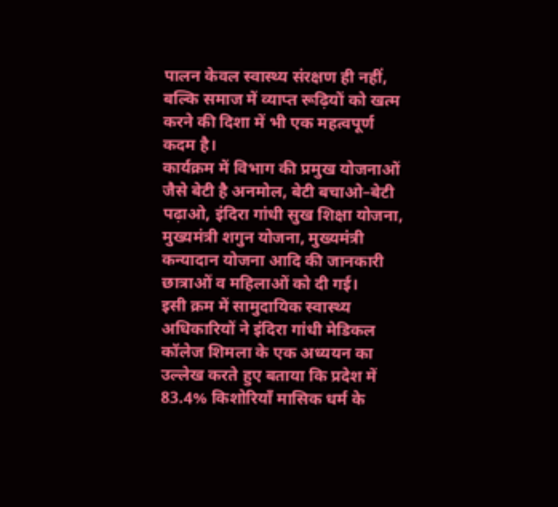पालन केवल स्वास्थ्य संरक्षण ही नहीं, बल्कि समाज में व्याप्त रूढ़ियों को खत्म करने की दिशा में भी एक महत्वपूर्ण कदम है।
कार्यक्रम में विभाग की प्रमुख योजनाओं जैसे बेटी है अनमोल, बेटी बचाओ–बेटी पढ़ाओ, इंदिरा गांधी सुख शिक्षा योजना, मुख्यमंत्री शगुन योजना, मुख्यमंत्री कन्यादान योजना आदि की जानकारी छात्राओं व महिलाओं को दी गई।
इसी क्रम में सामुदायिक स्वास्थ्य अधिकारियों ने इंदिरा गांधी मेडिकल कॉलेज शिमला के एक अध्ययन का उल्लेख करते हुए बताया कि प्रदेश में 83.4% किशोरियाँ मासिक धर्म के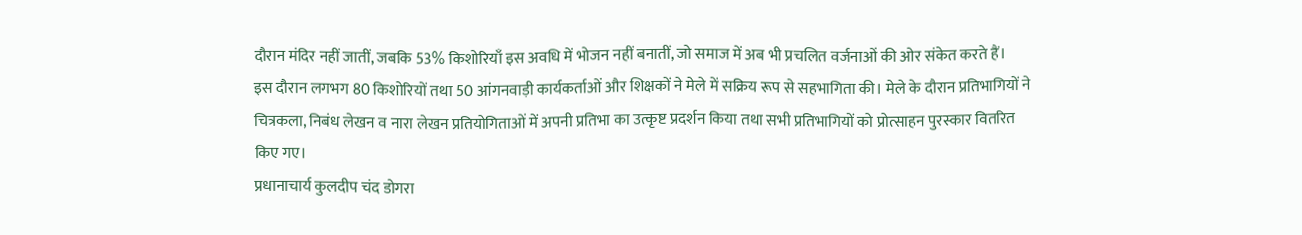दौरान मंदिर नहीं जातीं, जबकि 53% किशोरियाँ इस अवधि में भोजन नहीं बनातीं, जो समाज में अब भी प्रचलित वर्जनाओं की ओर संकेत करते हैं।
इस दौरान लगभग 80 किशोरियों तथा 50 आंगनवाड़ी कार्यकर्ताओं और शिक्षकों ने मेले में सक्रिय रूप से सहभागिता की। मेले के दौरान प्रतिभागियों ने चित्रकला, निबंध लेखन व नारा लेखन प्रतियोगिताओं में अपनी प्रतिभा का उत्कृष्ट प्रदर्शन किया तथा सभी प्रतिभागियों को प्रोत्साहन पुरस्कार वितरित किए गए।
प्रधानाचार्य कुलदीप चंद डोगरा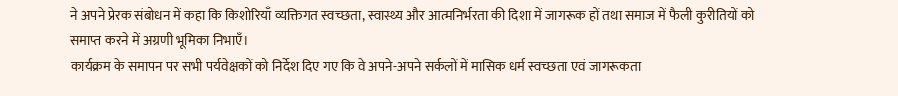ने अपने प्रेरक संबोधन में कहा कि किशोरियाँ व्यक्तिगत स्वच्छता, स्वास्थ्य और आत्मनिर्भरता की दिशा में जागरूक हों तथा समाज में फैली कुरीतियों को समाप्त करने में अग्रणी भूमिका निभाएँ।
कार्यक्रम के समापन पर सभी पर्यवेक्षकों को निर्देश दिए गए कि वे अपने-अपने सर्कलों में मासिक धर्म स्वच्छता एवं जागरूकता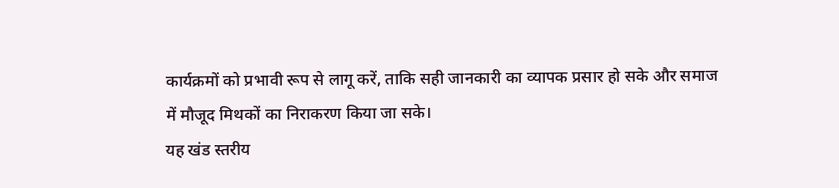कार्यक्रमों को प्रभावी रूप से लागू करें, ताकि सही जानकारी का व्यापक प्रसार हो सके और समाज में मौजूद मिथकों का निराकरण किया जा सके।
यह खंड स्तरीय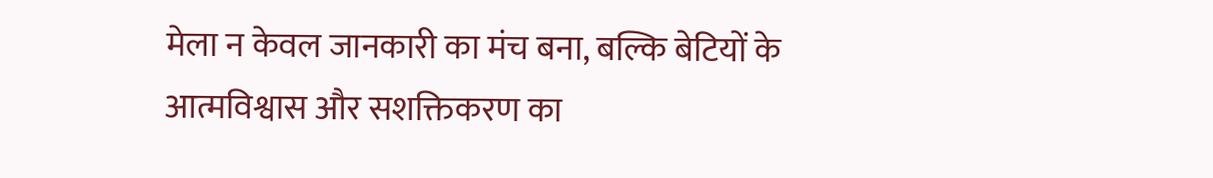मेला न केवल जानकारी का मंच बना, बल्कि बेटियों के आत्मविश्वास और सशक्तिकरण का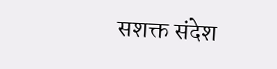सशक्त संदेश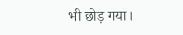भी छोड़ गया।